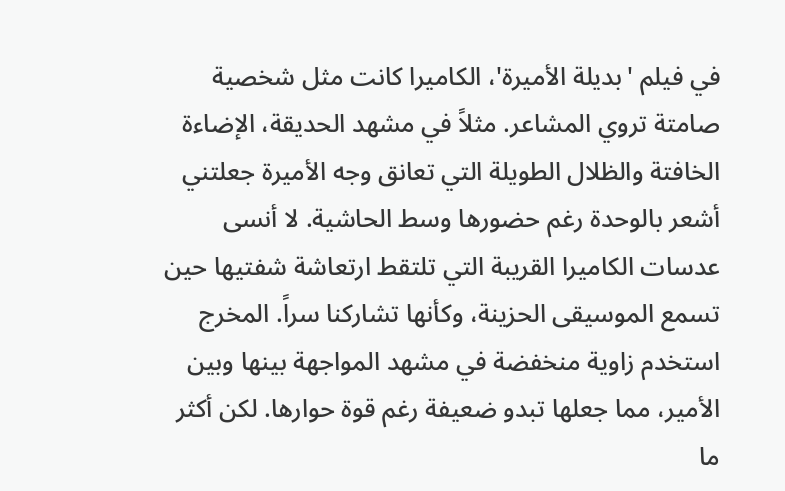في فيلم 'بديلة الأميرة'، الكاميرا كانت مثل شخصية صامتة تروي المشاعر. مثلاً في مشهد الحديقة، الإضاءة الخافتة والظلال الطويلة التي تعانق وجه الأميرة جعلتني أشعر بالوحدة رغم حضورها وسط الحاشية. لا أنسى عدسات الكاميرا القريبة التي تلتقط ارتعاشة شفتيها حين تسمع الموسيقى الحزينة، وكأنها تشاركنا سراً. المخرج استخدم زاوية منخفضة في مشهد المواجهة بينها وبين الأمير، مما جعلها تبدو ضعيفة رغم قوة حوارها. لكن أكثر ما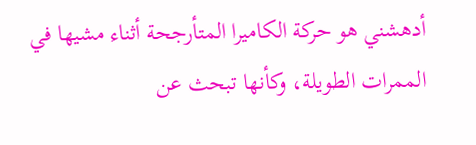أدهشني هو حركة الكاميرا المتأرجحة أثناء مشيها في الممرات الطويلة، وكأنها تبحث عن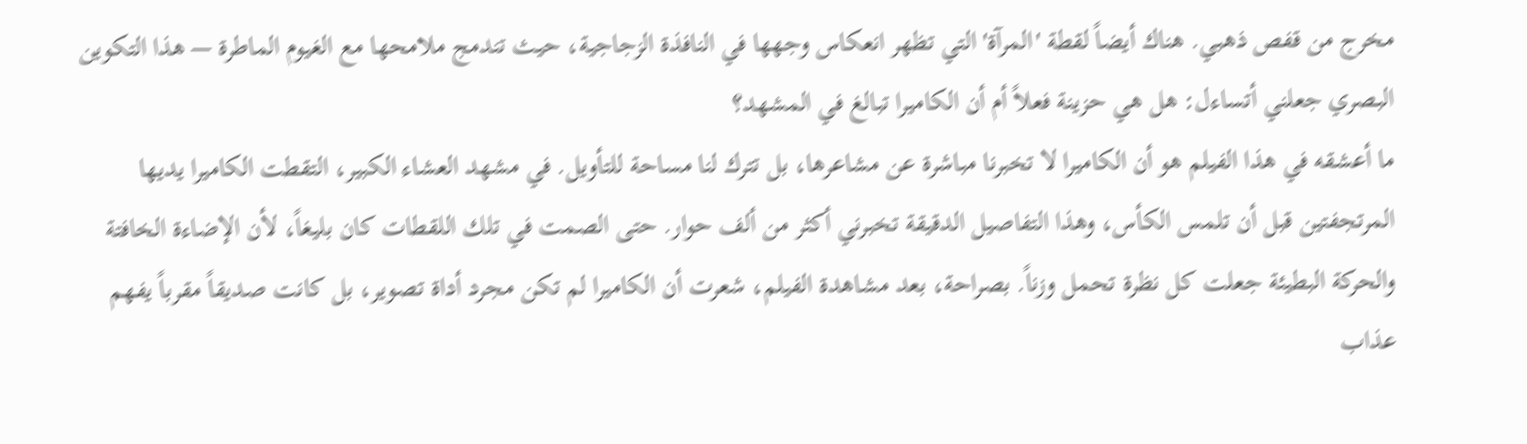مخرج من قفص ذهبي. هناك أيضاً لقطة 'المرآة' التي تظهر انعكاس وجهها في النافذة الزجاجية، حيث تندمج ملامحها مع الغيوم الماطرة — هذا التكوين البصري جعلني أتساءل: هل هي حزينة فعلاً أم أن الكاميرا تبالغ في المشهد؟
ما أعشقه في هذا الفيلم هو أن الكاميرا لا تخبرنا مباشرة عن مشاعرها، بل تترك لنا مساحة للتأويل. في مشهد العشاء الكبير، التقطت الكاميرا يديها المرتجفتين قبل أن تلمس الكأس، وهذا التفاصيل الدقيقة تخبرني أكثر من ألف حوار. حتى الصمت في تلك اللقطات كان بليغاً، لأن الإضاءة الخافتة والحركة البطيئة جعلت كل نظرة تحمل وزناً. بصراحة، بعد مشاهدة الفيلم، شعرت أن الكاميرا لم تكن مجرد أداة تصوير، بل كانت صديقاً مقرباً يفهم عذاب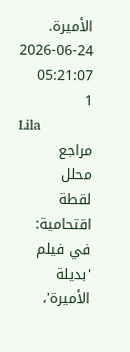الأميرة.
2026-06-24 05:21:07
1
Lila
مراجع
محلل
لقطة اقتحامية: في فيلم 'بديلة الأميرة'،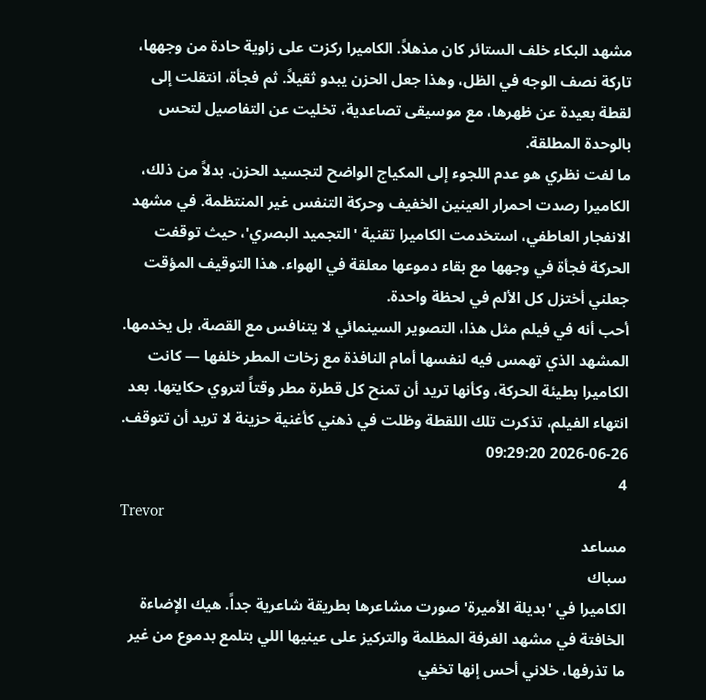مشهد البكاء خلف الستائر كان مذهلاً. الكاميرا ركزت على زاوية حادة من وجهها، تاركة نصف الوجه في الظل، وهذا جعل الحزن يبدو ثقيلاً. ثم فجأة، انتقلت إلى لقطة بعيدة عن ظهرها، مع موسيقى تصاعدية، تخليت عن التفاصيل لتحس بالوحدة المطلقة.
ما لفت نظري هو عدم اللجوء إلى المكياج الواضح لتجسيد الحزن. بدلاً من ذلك، الكاميرا رصدت احمرار العينين الخفيف وحركة التنفس غير المنتظمة. في مشهد الانفجار العاطفي، استخدمت الكاميرا تقنية 'التجميد البصري'، حيث توقفت الحركة فجأة في وجهها مع بقاء دموعها معلقة في الهواء. هذا التوقيف المؤقت جعلني أختزل كل الألم في لحظة واحدة.
أحب أنه في فيلم مثل هذا، التصوير السينمائي لا يتنافس مع القصة، بل يخدمها. المشهد الذي تهمس فيه لنفسها أمام النافذة مع زخات المطر خلفها — كانت الكاميرا بطيئة الحركة، وكأنها تريد أن تمنح كل قطرة مطر وقتاً لتروي حكايتها. بعد انتهاء الفيلم، تذكرت تلك اللقطة وظلت في ذهني كأغنية حزينة لا تريد أن تتوقف.
2026-06-26 09:29:20
4
Trevor
مساعد
سباك
الكاميرا في 'بديلة الأميرة' صورت مشاعرها بطريقة شاعرية جداً. هيك الإضاءة الخافتة في مشهد الغرفة المظلمة والتركيز على عينيها اللي بتلمع بدموع من غير ما تذرفها، خلاني أحس إنها تخفي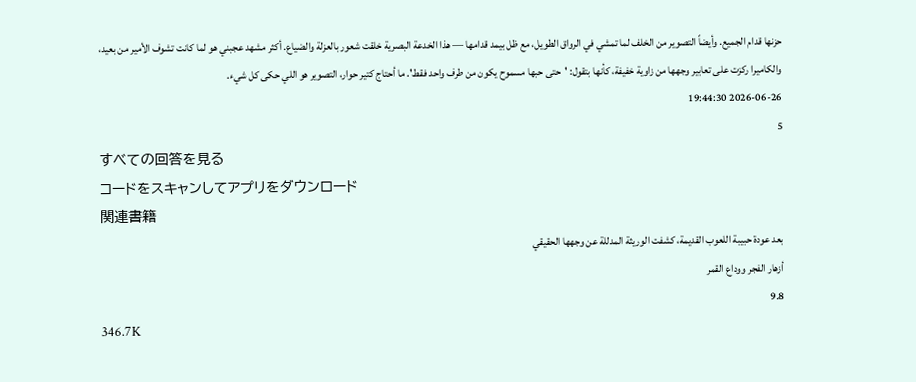حزنها قدام الجميع. وأيضاً التصوير من الخلف لما تمشي في الرواق الطويل، مع ظل بيمد قدامها — هذا الخدعة البصرية خلقت شعور بالعزلة والضياع. أكثر مشهد عجبني هو لما كانت تشوف الأمير من بعيد، والكاميرا ركزت على تعابير وجهها من زاوية خفيفة، كأنها بتقول: 'حتى حبها مسموح يكون من طرف واحد فقط'. ما أحتاج كتير حوار، التصوير هو اللي حكى كل شيء.
2026-06-26 19:44:30
5
すべての回答を見る
コードをスキャンしてアプリをダウンロード
関連書籍
بعد عودة حبيبة اللعوب القديمة، كشفت الوريثة المدللة عن وجهها الحقيقي
أزهار الفجر ووداع القمر
9.8
346.7K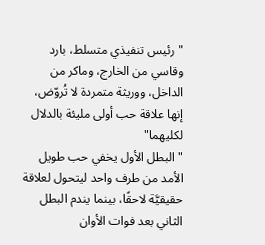"رئيس تنفيذي متسلط، بارد وقاسي من الخارج، وماكر من الداخل، ووريثة متمردة لا تُروّض، إنها علاقة حب أولى مليئة بالدلال لكليهما"
"البطل الأول يخفي حب طويل الأمد من طرف واحد ليتحول لعلاقة حقيقيَّة لاحقًا، بينما يندم البطل الثاني بعد فوات الأوان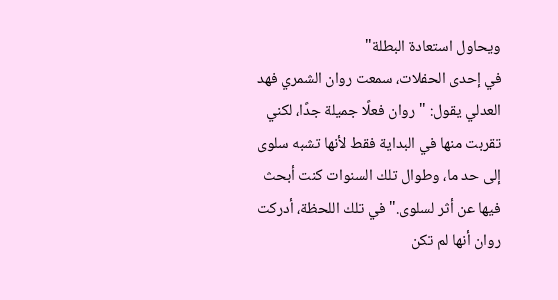ويحاول استعادة البطلة"
في إحدى الحفلات، سمعت روان الشمري فهد العدلي يقول: "روان فعلًا جميلة جدًا، لكني تقربت منها في البداية فقط لأنها تشبه سلوى إلى حد ما، وطوال تلك السنوات كنت أبحث فيها عن أثر لسلوى." في تلك اللحظة، أدركت روان أنها لم تكن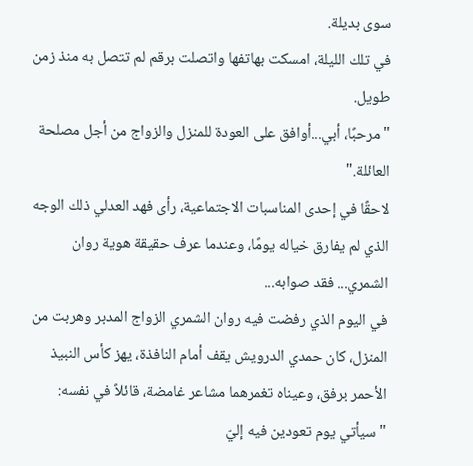سوى بديلة.
في تلك الليلة، امسكت بهاتفها واتصلت برقم لم تتصل به منذ زمن طويل.
"مرحبًا، أبي...أوافق على العودة للمنزل والزواج من أجل مصلحة العائلة."
لاحقًا في إحدى المناسبات الاجتماعية، رأى فهد العدلي ذلك الوجه الذي لم يفارق خياله يومًا، وعندما عرف حقيقة هوية روان الشمري... فقد صوابه...
في اليوم الذي رفضت فيه روان الشمري الزواج المدبر وهربت من المنزل، كان حمدي الدرويش يقف أمام النافذة، يهز كأس النبيذ الأحمر برفق، وعيناه تغمرهما مشاعر غامضة، قائلاً في نفسه: "سيأتي يوم تعودين فيه إليّ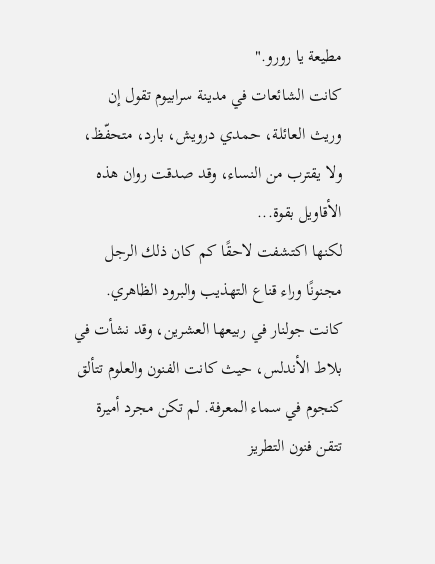مطيعة يا رورو."
كانت الشائعات في مدينة سرابيوم تقول إن وريث العائلة، حمدي درويش، بارد، متحفّظ، ولا يقترب من النساء، وقد صدقت روان هذه الأقاويل بقوة...
لكنها اكتشفت لاحقًا كم كان ذلك الرجل مجنونًا وراء قناع التهذيب والبرود الظاهري.
كانت جولنار في ربيعها العشرين، وقد نشأت في بلاط الأندلس، حيث كانت الفنون والعلوم تتألق كنجوم في سماء المعرفة. لم تكن مجرد أميرة تتقن فنون التطريز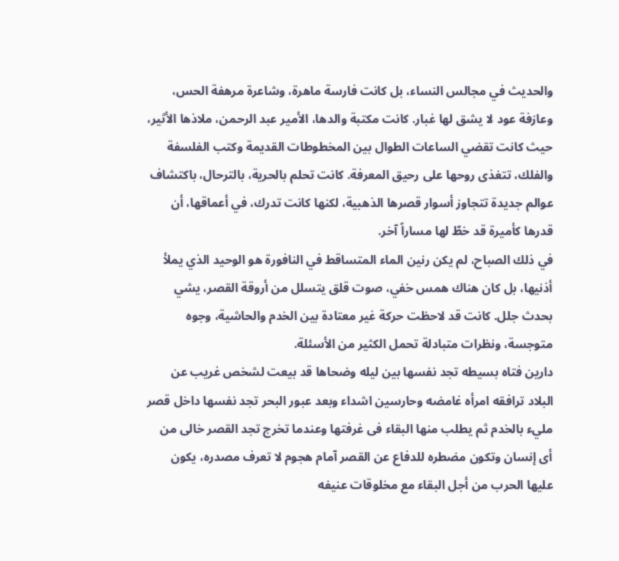والحديث في مجالس النساء، بل كانت فارسة ماهرة، وشاعرة مرهفة الحس، وعازفة عود لا يشق لها غبار. كانت مكتبة والدها، الأمير عبد الرحمن، ملاذها الأثير، حيث كانت تقضي الساعات الطوال بين المخطوطات القديمة وكتب الفلسفة والفلك، تتغذى روحها على رحيق المعرفة. كانت تحلم بالحرية، بالترحال، باكتشاف عوالم جديدة تتجاوز أسوار قصرها الذهبية، لكنها كانت تدرك، في أعماقها، أن قدرها كأميرة قد خطّ لها مساراً آخر.
في ذلك الصباح، لم يكن رنين الماء المتساقط في النافورة هو الوحيد الذي يملأ أذنيها، بل كان هناك همس خفي، صوت قلق يتسلل من أروقة القصر، يشي بحدث جلل. كانت قد لاحظت حركة غير معتادة بين الخدم والحاشية، وجوه متوجسة، ونظرات متبادلة تحمل الكثير من الأسئلة.
دارين فتاه بسيطه تجد نفسها بين ليله وضحاها قد بيعت لشخص غريب عن البلاد ترافقه امرأه غامضه وحارسين اشداء وبعد عبور البحر تجد نفسها داخل قصر مليء بالخدم ثم يطلب منها البقاء فى غرفتها وعندما تخرج تجد القصر خالى من أى إنسان وتكون مضطره للدفاع عن القصر آمام هجوم لا تعرف مصدره، يكون عليها الحرب من أجل البقاء مع مخلوقات عنيفه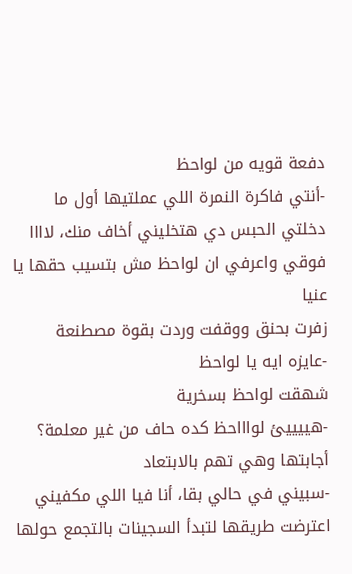دفعة قويه من لواحظ
-أنتي فاكرة النمرة اللي عملتيها أول ما دخلتي الحبس دي هتخليني أخاف منك، لاااا فوقي واعرفي ان لواحظ مش بتسيب حقها يا عنيا
زفرت بحنق ووقفت وردت بقوة مصطنعة
-عايزه ايه يا لواحظ
شهقت لواحظ بسخرية
-هييييئ لواااحظ كده حاف من غير معلمة؟
أجابتها وهي تهم بالابتعاد
-سبيني في حالي بقا، أنا فيا اللي مكفيني
اعترضت طريقها لتبدأ السجينات بالتجمع حولها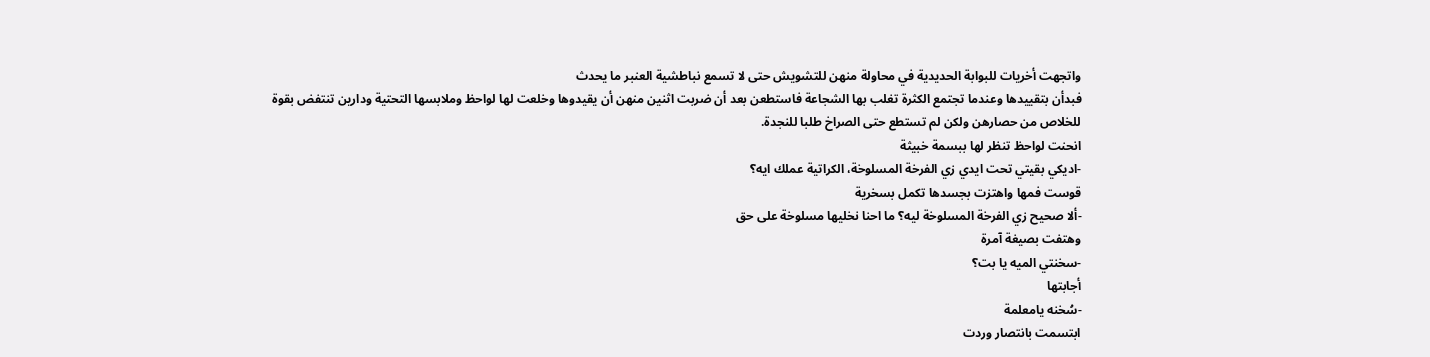واتجهت أخريات للبوابة الحديدية في محاولة منهن للتشويش حتى لا تسمع نباطشية العنبر ما يحدث
فبدأن بتقييدها وعندما تجتمع الكثرة تغلب بها الشجاعة فاستطعن بعد أن ضربت اثنين منهن أن يقيدوها وخلعت لها لواحظ وملابسها التحتية ودارين تنتفض بقوة للخلاص من حصارهن ولكن لم تستطع حتى الصراخ طلبا للنجدة.
انحنت لواحظ تنظر لها ببسمة خبيثة
-اديكي بقيتي تحت ايدي زي الفرخة المسلوخة، الكراتية عملك ايه؟
قوست فمها واهتزت بجسدها تكمل بسخرية
-ألا صحيح زي الفرخة المسلوخة ليه؟ ما احنا نخليها مسلوخة على حق
وهتفت بصيغة آمرة
-سخنتي الميه يا بت؟
أجابتها
-سُخنه يامعلمة
ابتسمت بانتصار وردت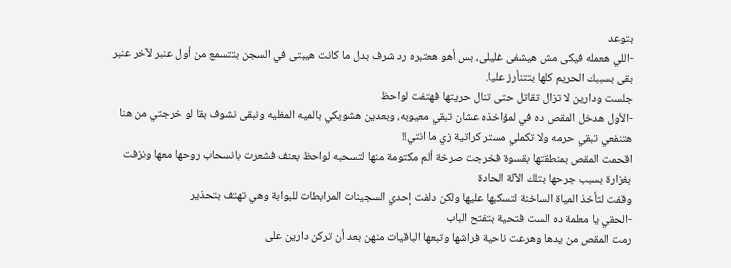بتوعد
-اللي هعمله فيكى مش هيشفى غليلى، بس أهو هعتبره رد شرف بدل ما كانت هيبتى في السجن بتتسمع من أول عنبر لآخر عنبر بقى بسببك الحريم كلها بتتنأرز عليا.
جلست ودارين لا تزال تقاتل حتى تنال حريتها فهتفت لواحظ
-الأول هدخل المقص ده في لمؤاخذه عشان تبقي معيوبه، وبعدين هشويكي بالميه المغليه ونبقى نشوف بقا لو خرجتي من هنا هتنفعي تبقي حرمه ولا تكملي مستر كراتية زي ما انتي!!
اقحمت المقص بمنطقتها بقسوة فخرجت صرخة ألم مكتومة منها لتسحبه لواحظ بعنف فشعرت بانسحاب روحها معها ونزفت بغزارة بسبب جرحها بتلك الآلة الحادة
وقفت لتأخذ المياة الساخنة لتسكبها عليها ولكن دلفت إحدي السجينات المرابطات للبوابة وهي تهتف بتحذير
-الحقي يا معلمة ده الست فتحية بتفتح الباب
رمت المقص من يدها وهرعت ناحية فراشها وتبعها الباقيات منهن بعد أن تركن دارين على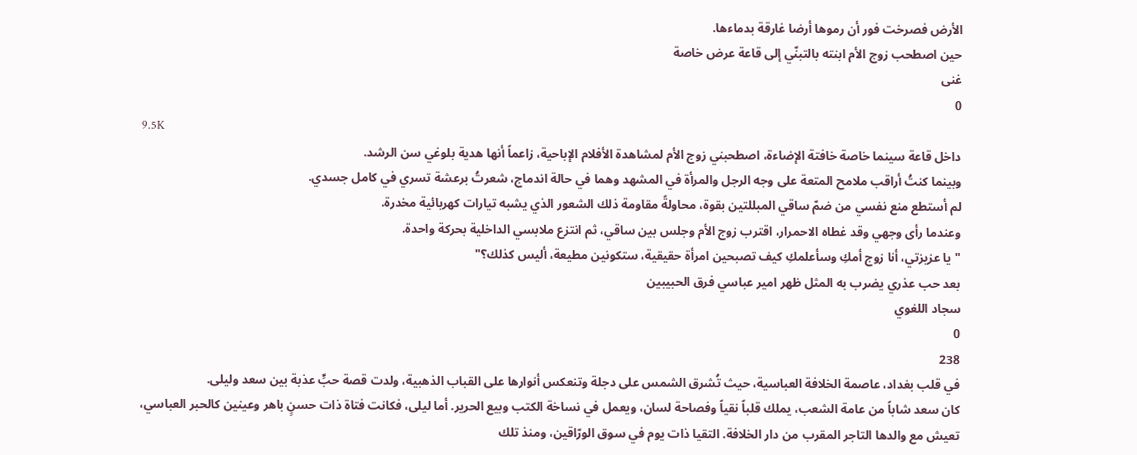الأرض فصرخت فور أن رموها أرضا غارقة بدماءها.
حين اصطحب زوج الأم ابنته بالتبنّي إلى قاعة عرض خاصة
غنى
0
9.5K
داخل قاعة سينما خاصة خافتة الإضاءة، اصطحبني زوج الأم لمشاهدة الأفلام الإباحية، زاعماً أنها هدية بلوغي سن الرشد.
وبينما كنتُ أراقب ملامح المتعة على وجه الرجل والمرأة في المشهد وهما في حالة اندماج، شعرتُ برعشة تسري في كامل جسدي.
لم أستطع منع نفسي من ضمّ ساقي المبللتين بقوة، محاولةً مقاومة ذلك الشعور الذي يشبه تيارات كهربائية مخدرة.
وعندما رأى وجهي وقد غطاه الاحمرار، اقترب زوج الأم وجلس بين ساقي، ثم انتزع ملابسي الداخلية بحركة واحدة.
"يا عزيزتي، أنا زوج أمكِ وسأعلمكِ كيف تصبحين امرأة حقيقية، ستكونين مطيعة، أليس كذلك؟"
بعد حب عذري يضرب به المثل ظهر امير عباسي فرق الحبيبين
سجاد اللغوي
0
238
في قلب بغداد، عاصمة الخلافة العباسية، حيث تُشرق الشمس على دجلة وتنعكس أنوارها على القباب الذهبية، ولدت قصة حبٍّ عذبة بين سعد وليلى.
كان سعد شاباً من عامة الشعب، يملك قلباً نقياً وفصاحة لسان، ويعمل في نساخة الكتب وبيع الحرير. أما ليلى، فكانت فتاة ذات حسنٍ باهر وعينين كالحبر العباسي، تعيش مع والدها التاجر المقرب من دار الخلافة. التقيا ذات يوم في سوق الورّاقين، ومنذ تلك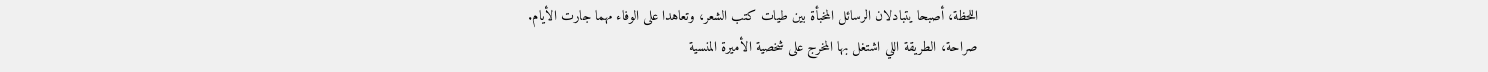اللحظة، أصبحا يتبادلان الرسائل المخبأة بين طيات كتب الشعر، وتعاهدا على الوفاء مهما جارت الأيام.
صراحة، الطريقة اللي اشتغل بها المخرج على شخصية الأميرة المنسية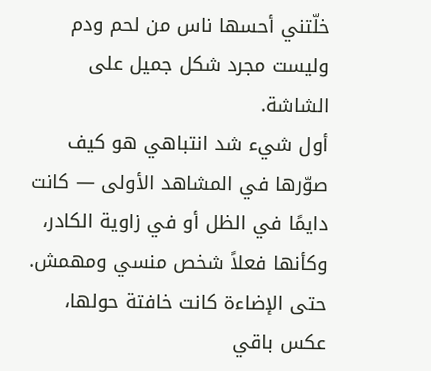خلّتني أحسها ناس من لحم ودم وليست مجرد شكل جميل على الشاشة.
أول شيء شد انتباهي هو كيف صوّرها في المشاهد الأولى — كانت دايمًا في الظل أو في زاوية الكادر، وكأنها فعلاً شخص منسي ومهمش. حتى الإضاءة كانت خافتة حولها، عكس باقي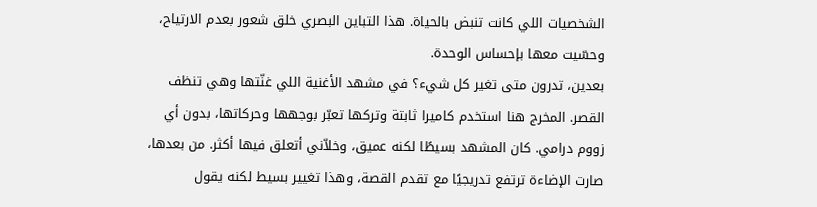الشخصيات اللي كانت تنبض بالحياة. هذا التباين البصري خلق شعور بعدم الارتياح، وحسّيت معها بإحساس الوحدة.
بعدين، تدرون متى تغير كل شيء؟ في مشهد الأغنية اللي غنّتها وهي تنظف القصر. المخرج هنا استخدم كاميرا ثابتة وتركها تعبّر بوجهها وحركاتها، بدون أي زووم درامي. كان المشهد بسيطًا لكنه عميق، وخلاّني أتعلق فيها أكثر. من بعدها، صارت الإضاءة ترتفع تدريجيًا مع تقدم القصة، وهذا تغيير بسيط لكنه يقول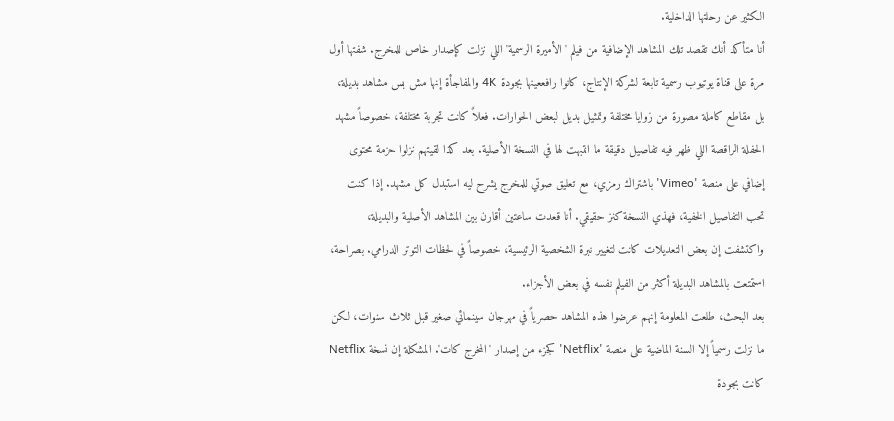الكثير عن رحلتها الداخلية.
أنا متأكد أنك تقصد تلك المشاهد الإضافية من فيلم 'الأميرة الرسمية' اللي نزلت كإصدار خاص للمخرج. شفتها أول مرة على قناة يوتيوب رسمية تابعة لشركة الإنتاج، كانوا رافععينها بجودة 4K والمفاجأة إنها مش بس مشاهد بديلة، بل مقاطع كاملة مصورة من زوايا مختلفة وتمثيل بديل لبعض الحوارات. فعلاً كانت تجربة مختلفة، خصوصاً مشهد الحفلة الراقصة اللي ظهر فيه تفاصيل دقيقة ما انتبهت لها في النسخة الأصلية. بعد كذا لقيتهم نزلوا حزمة محتوى إضافي على منصة 'Vimeo' باشتراك رمزي، مع تعليق صوتي للمخرج يشرح ليه استبدل كل مشهد. إذا كنت تحب التفاصيل الخفية، فهذي النسخة كنز حقيقي. أنا قعدت ساعتين أقارن بين المشاهد الأصلية والبديلة، واكتشفت إن بعض التعديلات كانت لتغيير نبرة الشخصية الرئيسية، خصوصاً في لحظات التوتر الدرامي. بصراحة، استمتعت بالمشاهد البديلة أكثر من الفيلم نفسه في بعض الأجزاء.
بعد البحث، طلعت المعلومة إنهم عرضوا هذه المشاهد حصرياً في مهرجان سينمائي صغير قبل ثلاث سنوات، لكن ما نزلت رسمياً إلا السنة الماضية على منصة 'Netflix' كجزء من إصدار 'المخرج كات'. المشكلة إن نسخة Netflix كانت بجودة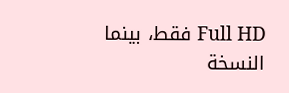Full HD فقط، بينما النسخة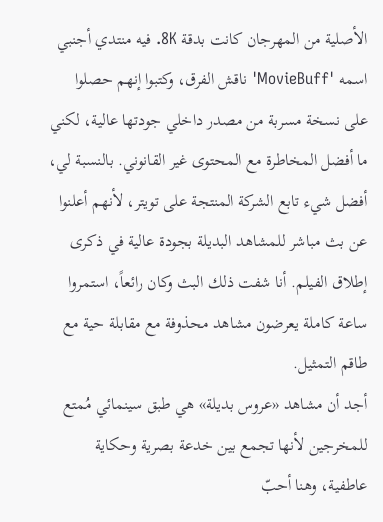الأصلية من المهرجان كانت بدقة 8K. فيه منتدي أجنبي اسمه 'MovieBuff' ناقش الفرق، وكتبوا إنهم حصلوا على نسخة مسربة من مصدر داخلي جودتها عالية، لكني ما أفضل المخاطرة مع المحتوى غير القانوني. بالنسبة لي، أفضل شيء تابع الشركة المنتجة على تويتر، لأنهم أعلنوا عن بث مباشر للمشاهد البديلة بجودة عالية في ذكرى إطلاق الفيلم. أنا شفت ذلك البث وكان رائعاً، استمروا ساعة كاملة يعرضون مشاهد محذوفة مع مقابلة حية مع طاقم التمثيل.
أجد أن مشاهد «عروس بديلة» هي طبق سينمائي مُمتع للمخرجين لأنها تجمع بين خدعة بصرية وحكاية عاطفية، وهنا أحبّ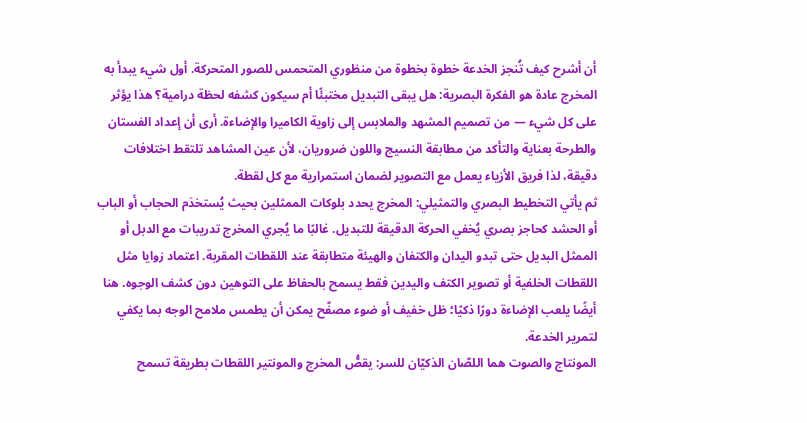أن أشرح كيف تُنجز الخدعة خطوة بخطوة من منظوري المتحمس للصور المتحركة. أول شيء يبدأ به المخرج عادة هو الفكرة البصرية: هل يبقى التبديل مختبئًا أم سيكون كشفه لحظة درامية؟ هذا يؤثر على كل شيء — من تصميم المشهد والملابس إلى زاوية الكاميرا والإضاءة. أرى أن إعداد الفستان والطرحة بعناية والتأكد من مطابقة النسيج واللون ضروريان، لأن عين المشاهد تلتقط اختلافات دقيقة، لذا فريق الأزياء يعمل مع التصوير لضمان استمرارية مع كل لقطة.
ثم يأتي التخطيط البصري والتمثيلي: المخرج يحدد بلوكات الممثلين بحيث يُستخدَم الحجاب أو الباب أو الحشد كحاجز بصري يُخفي الحركة الدقيقة للتبديل. غالبًا ما يُجري المخرج تدريبات مع الدبل أو الممثل البديل حتى تبدو اليدان والكتفان والهيئة متطابقة عند اللقطات المقربة. اعتماد زوايا مثل اللقطات الخلفية أو تصوير الكتف واليدين فقط يسمح بالحفاظ على التوهين دون كشف الوجوه. هنا أيضًا يلعب الإضاءة دورًا ذكيًا؛ ظل خفيف أو ضوء مصفّح يمكن أن يطمس ملامح الوجه بما يكفي لتمرير الخدعة.
المونتاج والصوت هما اللصّان الذكيّان للسر: يقصُّ المخرج والمونتير اللقطات بطريقة تسمح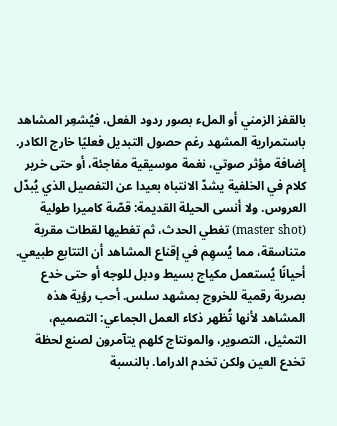بالقفز الزمني أو الملء بصور ردود الفعل، فيُشعِر المشاهد باستمرارية المشهد رغم حصول التبديل فعليًا خارج الكادر. إضافة مؤثر صوتي، نغمة موسيقية مفاجئة، أو حتى خرير كلام في الخلفية يشدّ الانتباه بعيدا عن التفصيل الذي يُبدّل العروس. ولا أنسى الحيلة القديمة: قصّة كاميرا طولية (master shot) تغطي الحدث، ثم تغطيها لقطات مقربة متناسقة، مما يُسهِم في إقناع المشاهد أن التتابع طبيعي.
أحيانًا يُستعمل مكياج بسيط ودبل للوجه أو حتى خدع بصرية رقمية للخروج بمشهد سلس. أحب رؤية هذه المشاهد لأنها تُظهر ذكاء العمل الجماعي: التصميم، التمثيل، التصوير، والمونتاج كلهم يتآمرون لصنع لحظة تخدع العين ولكن تخدم الدراما. بالنسبة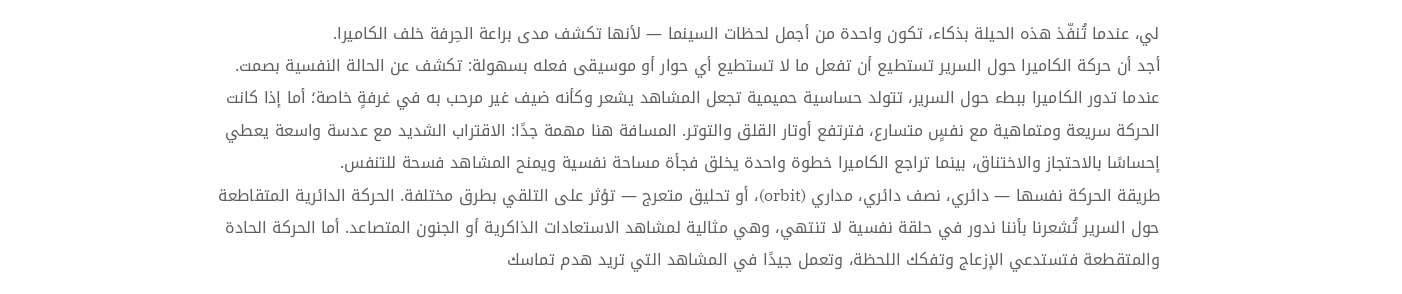لي، عندما تُنفّذ هذه الحيلة بذكاء، تكون واحدة من أجمل لحظات السينما — لأنها تكشف مدى براعة الحِرفة خلف الكاميرا.
أجد أن حركة الكاميرا حول السرير تستطيع أن تفعل ما لا تستطيع أي حوار أو موسيقى فعله بسهولة: تكشف عن الحالة النفسية بصمت. عندما تدور الكاميرا ببطء حول السرير، تتولد حساسية حميمية تجعل المشاهد يشعر وكأنه ضيف غير مرحب به في غرفةٍ خاصة؛ أما إذا كانت الحركة سريعة ومتماهية مع نفسٍ متسارع، فترتفع أوتار القلق والتوتر. المسافة هنا مهمة جدًا: الاقتراب الشديد مع عدسة واسعة يعطي إحساسًا بالاحتجاز والاختناق، بينما تراجع الكاميرا خطوة واحدة يخلق فجأة مساحة نفسية ويمنح المشاهد فسحة للتنفس.
طريقة الحركة نفسها — دائري، نصف دائري، مداري (orbit)، أو تحليق متعرج — تؤثر على التلقي بطرق مختلفة. الحركة الدائرية المتقاطعة حول السرير تُشعرنا بأننا ندور في حلقة نفسية لا تنتهي، وهي مثالية لمشاهد الاستعادات الذاكرية أو الجنون المتصاعد. أما الحركة الحادة والمتقطعة فتستدعي الإزعاج وتفكك اللحظة، وتعمل جيدًا في المشاهد التي تريد هدم تماسك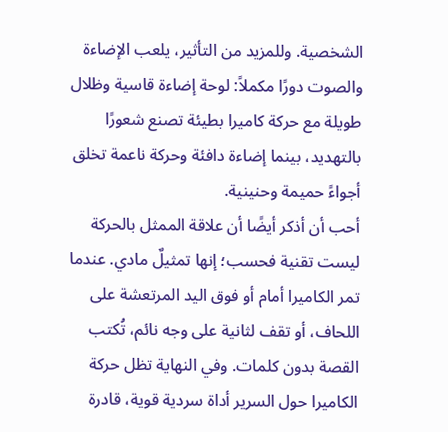الشخصية. وللمزيد من التأثير، يلعب الإضاءة والصوت دورًا مكملاً: لوحة إضاءة قاسية وظلال طويلة مع حركة كاميرا بطيئة تصنع شعورًا بالتهديد، بينما إضاءة دافئة وحركة ناعمة تخلق أجواءً حميمة وحنينية.
أحب أن أذكر أيضًا أن علاقة الممثل بالحركة ليست تقنية فحسب؛ إنها تمثيلٌ مادي. عندما تمر الكاميرا أمام أو فوق اليد المرتعشة على اللحاف، أو تقف لثانية على وجه نائم، تُكتب القصة بدون كلمات. وفي النهاية تظل حركة الكاميرا حول السرير أداة سردية قوية، قادرة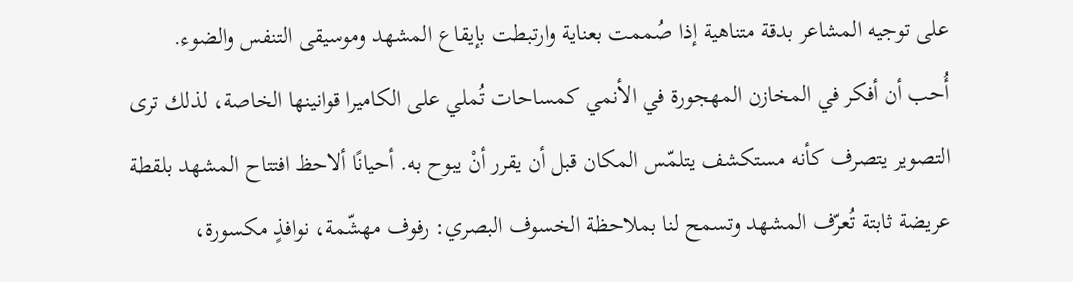على توجيه المشاعر بدقة متناهية إذا صُممت بعناية وارتبطت بإيقاع المشهد وموسيقى التنفس والضوء.
أُحب أن أفكر في المخازن المهجورة في الأنمي كمساحات تُملي على الكاميرا قوانينها الخاصة، لذلك ترى التصوير يتصرف كأنه مستكشف يتلمّس المكان قبل أن يقرر أنْ يبوح به. أحيانًا ألاحظ افتتاح المشهد بلقطة عريضة ثابتة تُعرّف المشهد وتسمح لنا بملاحظة الخسوف البصري: رفوف مهشّمة، نوافذٍ مكسورة،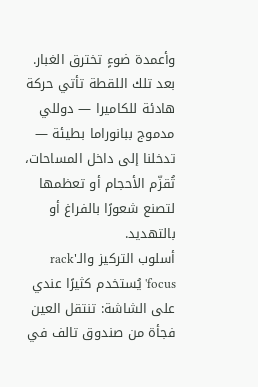وأعمدة ضوءٍ تخترق الغبار. بعد تلك اللقطة تأتي حركة هادئة للكاميرا — دوللي مدموج ببانوراما بطيئة — تدخلنا إلى داخل المساحات، تُقزّم الأحجام أو تعظمها لتصنع شعورًا بالفراغ أو بالتهديد.
أسلوب التركيز والـ'rack focus' يُستخدم كثيرًا عندي على الشاشة: تنتقل العين فجأة من صندوق تالف في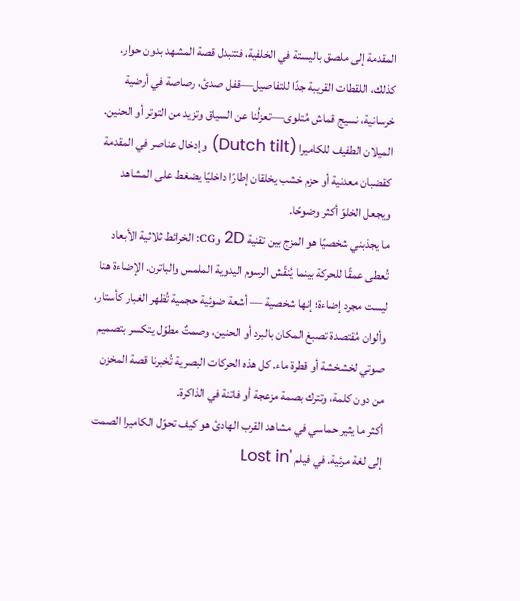المقدمة إلى ملصق باليستة في الخلفية، فتتبدل قصة المشهد بدون حوار. كذلك، اللقطات القريبة جدًا للتفاصيل—قفل صدئ، رصاصة في أرضية خرسانية، نسيج قماش مُتلوى—تعزلُنا عن السياق وتزيد من التوتر أو الحنين. الميلان الطفيف للكاميرا (Dutch tilt) وإدخال عناصر في المقدمة كقضبان معدنية أو حزم خشب يخلقان إطارًا داخليًا يضغط على المشاهد ويجعل الخلوّ أكثر وضوحًا.
ما يجذبني شخصيًا هو المزج بين تقنية 2D وCG: الخرائط ثلاثية الأبعاد تُعطى عمقًا للحركة بينما يُنقّش الرسوم اليدوية الملمس والباترن. الإضاءة هنا ليست مجرد إضاءة؛ إنها شخصية — أشعة ضوئية حجمية تُظهر الغبار كأستار، وألوان مُقتصدة تصبغ المكان بالبرد أو الحنين، وصمتٌ مطوّل يتكسر بتصميم صوتي لخشخشة أو قطرة ماء. كل هذه الحركات البصرية تُخبرنا قصة المخزن من دون كلمة، وتترك بصمة مزعجة أو فاتنة في الذاكرة.
أكثر ما يثير حماسي في مشاهد القرب الهادئ هو كيف تحوّل الكاميرا الصمت إلى لغة مرئية. في فيلم 'Lost in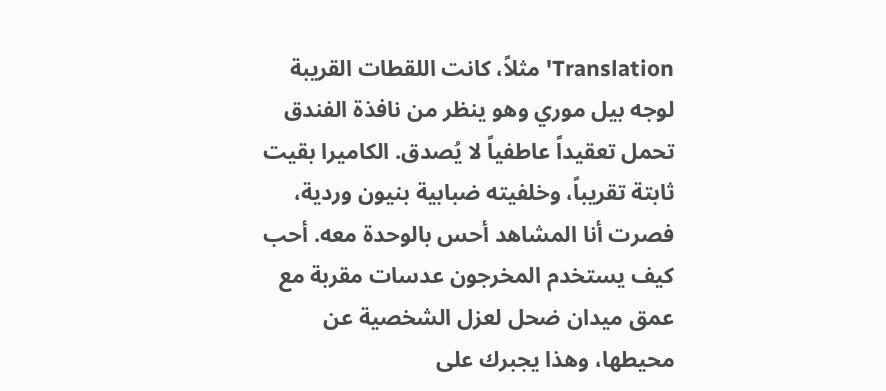Translation' مثلاً، كانت اللقطات القريبة لوجه بيل موري وهو ينظر من نافذة الفندق تحمل تعقيداً عاطفياً لا يُصدق. الكاميرا بقيت ثابتة تقريباً، وخلفيته ضبابية بنيون وردية، فصرت أنا المشاهد أحس بالوحدة معه. أحب كيف يستخدم المخرجون عدسات مقربة مع عمق ميدان ضحل لعزل الشخصية عن محيطها، وهذا يجبرك على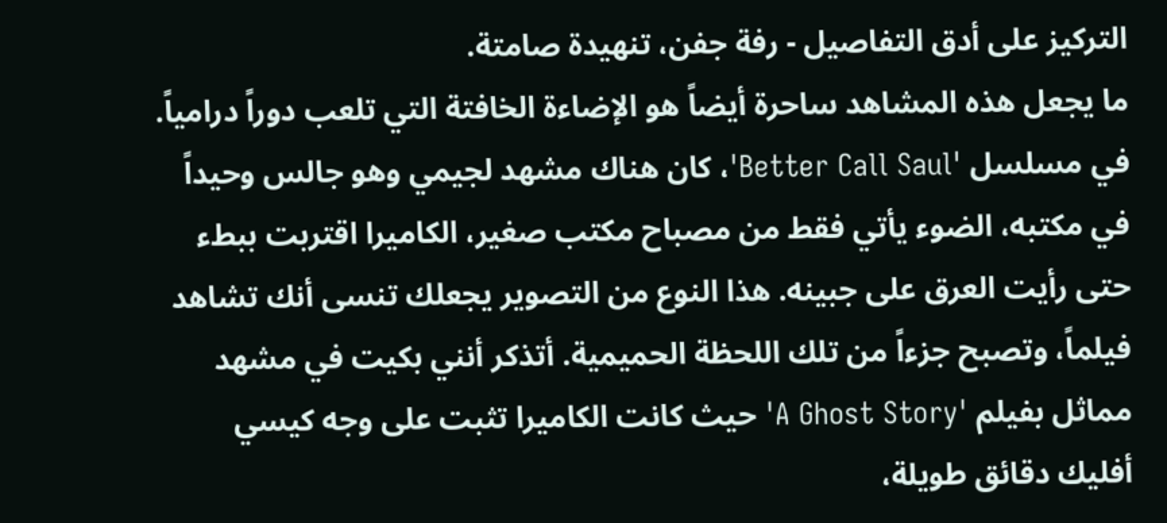التركيز على أدق التفاصيل - رفة جفن، تنهيدة صامتة.
ما يجعل هذه المشاهد ساحرة أيضاً هو الإضاءة الخافتة التي تلعب دوراً درامياً. في مسلسل 'Better Call Saul'، كان هناك مشهد لجيمي وهو جالس وحيداً في مكتبه، الضوء يأتي فقط من مصباح مكتب صغير، الكاميرا اقتربت ببطء حتى رأيت العرق على جبينه. هذا النوع من التصوير يجعلك تنسى أنك تشاهد فيلماً، وتصبح جزءاً من تلك اللحظة الحميمية. أتذكر أنني بكيت في مشهد مماثل بفيلم 'A Ghost Story' حيث كانت الكاميرا تثبت على وجه كيسي أفليك دقائق طويلة،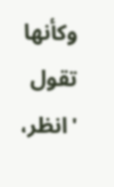وكأنها تقول 'انظر،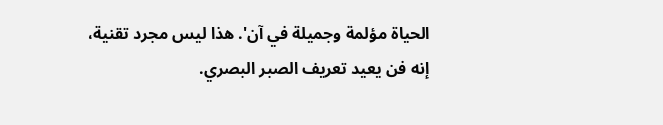الحياة مؤلمة وجميلة في آن'. هذا ليس مجرد تقنية، إنه فن يعيد تعريف الصبر البصري.